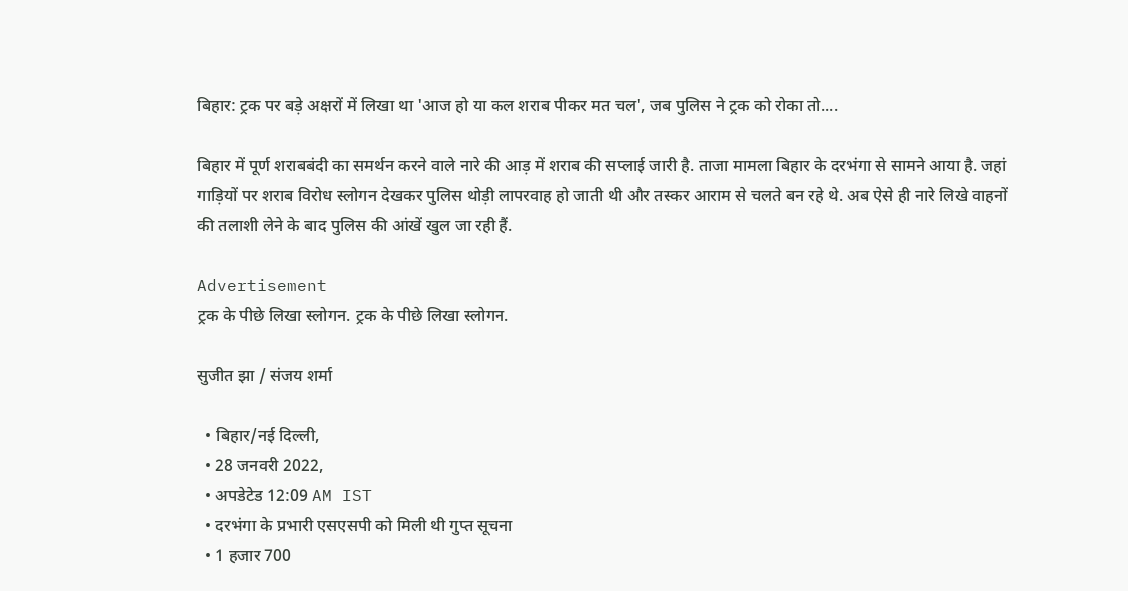बिहार: ट्रक पर बड़े अक्षरों में लिखा था 'आज हो या कल शराब पीकर मत चल', जब पुलिस ने ट्रक को रोका तो....

बिहार में पूर्ण शराबबंदी का समर्थन करने वाले नारे की आड़ में शराब की सप्लाई जारी है. ताजा मामला बिहार के दरभंगा से सामने आया है. जहां गाड़ियों पर शराब विरोध स्लोगन देखकर पुलिस थोड़ी लापरवाह हो जाती थी और तस्कर आराम से चलते बन रहे थे. अब ऐसे ही नारे लिखे वाहनों की तलाशी लेने के बाद पुलिस की आंखें खुल जा रही हैं.

Advertisement
ट्रक के पीछे लिखा स्लोगन. ट्रक के पीछे लिखा स्लोगन.

सुजीत झा / संजय शर्मा

  • बिहार/नई दिल्ली,
  • 28 जनवरी 2022,
  • अपडेटेड 12:09 AM IST
  • दरभंगा के प्रभारी एसएसपी को मिली थी गुप्त सूचना
  • 1 हजार 700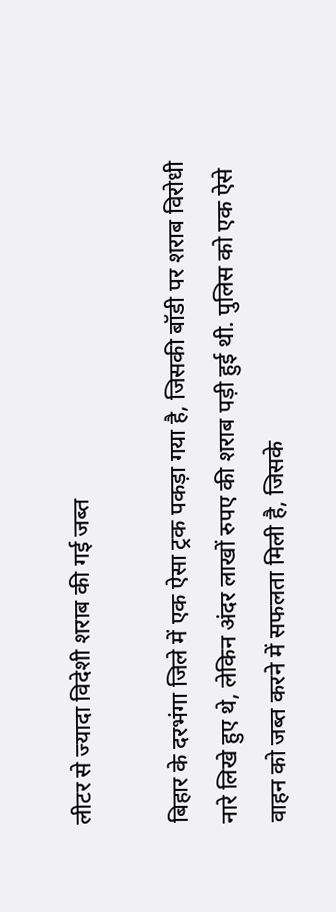लीटर से ज्यादा विदेशी शराब की गई जब्त

बिहार के दरभंगा जिले में एक ऐसा ट्रक पकड़ा गया है, जिसकी बॉडी पर शराब विरोधी नारे लिखे हुए थे, लेकिन अंदर लाखों रुपए की शराब पड़ी हुई थी. पुलिस को एक ऐसे वाहन को जब्त करने में सफलता मिली है, जिसके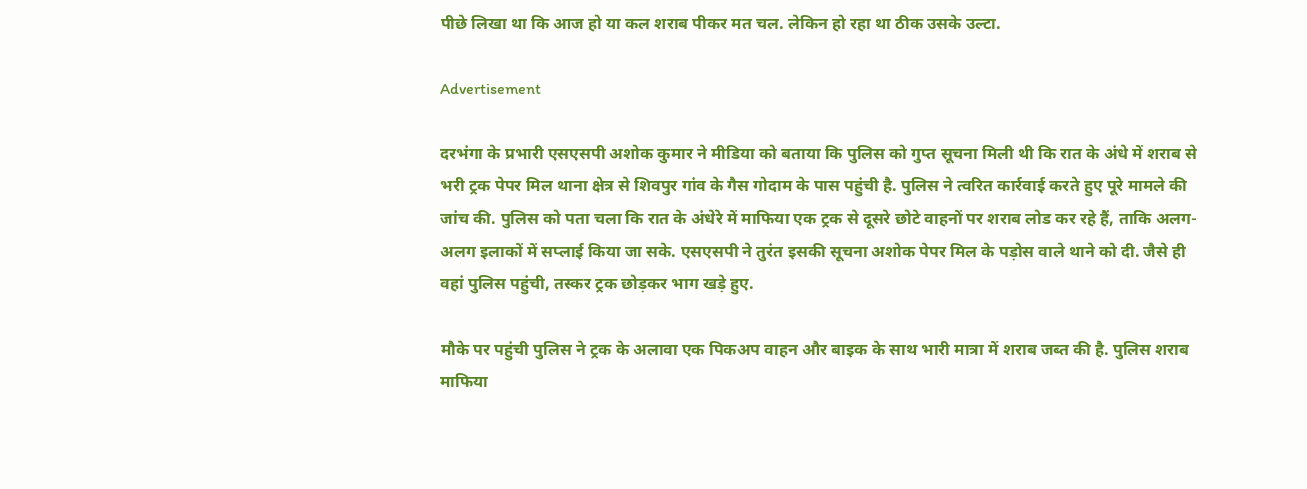पीछे लिखा था कि आज हो या कल शराब पीकर मत चल. लेकिन हो रहा था ठीक उसके उल्टा.

Advertisement

दरभंगा के प्रभारी एसएसपी अशोक कुमार ने मीडिया को बताया कि पुलिस को गुप्त सूचना मिली थी कि रात के अंधे में शराब से भरी ट्रक पेपर मिल थाना क्षेत्र से शिवपुर गांव के गैस गोदाम के पास पहुंची है. पुलिस ने त्वरित कार्रवाई करते हुए पूरे मामले की जांच की. पुलिस को पता चला कि रात के अंधेरे में माफिया एक ट्रक से दूसरे छोटे वाहनों पर शराब लोड कर रहे हैं, ताकि अलग-अलग इलाकों में सप्लाई किया जा सके. एसएसपी ने तुरंत इसकी सूचना अशोक पेपर मिल के पड़ोस वाले थाने को दी. जैसे ही वहां पुलिस पहुंची, तस्कर ट्रक छोड़कर भाग खड़े हुए.

मौके पर पहुंची पुलिस ने ट्रक के अलावा एक पिकअप वाहन और बाइक के साथ भारी मात्रा में शराब जब्त की है. पुलिस शराब माफिया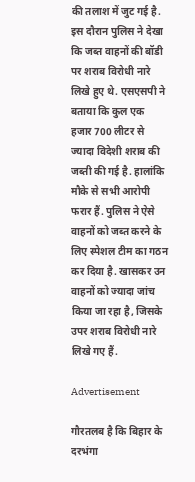की तलाश में जुट गई है. इस दौरान पुलिस ने देखा कि जब्त वाहनों की बॉडी पर शराब विरोधी नारे लिखे हुए थे. एसएसपी ने बताया कि कुल एक हजार 700 लीटर से ज्यादा विदेशी शराब की जब्ती की गई है. हालांकि मौके से सभी आरोपी फरार हैं. पुलिस ने ऐसे वाहनों को जब्त करने के लिए स्पेशल टीम का गठन कर दिया है. खासकर उन वाहनों को ज्यादा जांच किया जा रहा है, जिसके उपर शराब विरोधी नारे लिखे गए हैं.

Advertisement

गौरतलब है कि बिहार के दरभंगा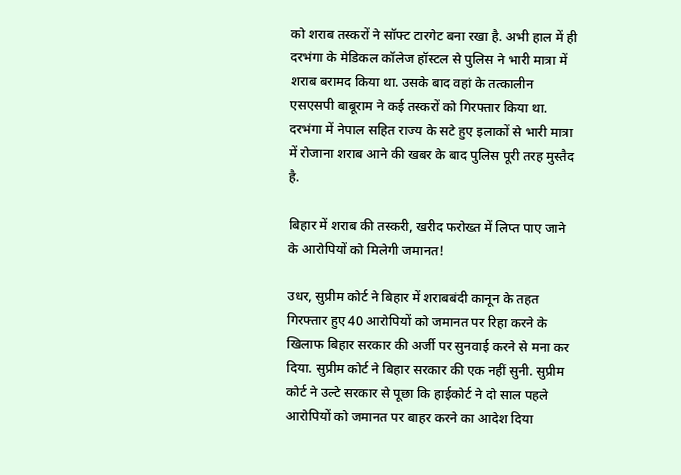को शराब तस्करों ने सॉफ्ट टारगेट बना रखा है. अभी हाल में ही दरभंगा के मेडिकल कॉलेज हॉस्टल से पुलिस ने भारी मात्रा में शराब बरामद किया था. उसके बाद वहां के तत्कालीन एसएसपी बाबूराम ने कई तस्करों को गिरफ्तार किया था. दरभंगा में नेपाल सहित राज्य के सटे हुए इलाकों से भारी मात्रा में रोजाना शराब आने की खबर के बाद पुलिस पूरी तरह मुस्तैद है.

बिहार में शराब की तस्करी, खरीद फरोख्त में लिप्त पाए जाने के आरोपियों को मिलेगी जमानत!

उधर, सुप्रीम कोर्ट ने बिहार में शराबबंदी कानून के तहत गिरफ्तार हुए 40 आरोपियों को जमानत पर रिहा करने के खिलाफ बिहार सरकार की अर्जी पर सुनवाई करने से मना कर दिया. सुप्रीम कोर्ट ने बिहार सरकार की एक नहीं सुनी. सुप्रीम कोर्ट ने उल्टे सरकार से पूछा कि हाईकोर्ट ने दो साल पहले आरोपियों को जमानत पर बाहर करने का आदेश दिया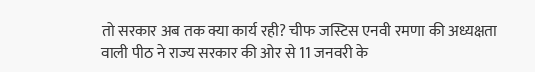तो सरकार अब तक क्या कार्य रही? चीफ जस्टिस एनवी रमणा की अध्यक्षता वाली पीठ ने राज्य सरकार की ओर से 11 जनवरी के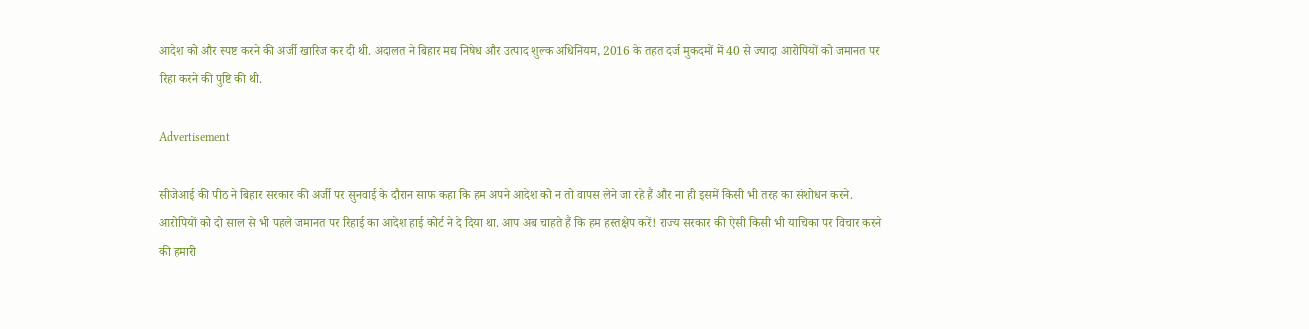आदेश को और स्पष्ट करने की अर्जी खारिज कर दी थी. अदालत ने बिहार मद्य निषेध और उत्पाद शुल्क अधिनियम, 2016 के तहत दर्ज मुकदमों में 40 से ज्यादा आरोपियों को जमानत पर रिहा करने की पुष्टि की थी.

Advertisement

सीजेआई की पीठ ने बिहार सरकार की अर्जी पर सुनवाई के दौरान साफ कहा कि हम अपने आदेश को न तो वापस लेने जा रहे हैं और ना ही इसमें किसी भी तरह का संशोधन करने. आरोपियों को दो साल से भी पहले जमानत पर रिहाई का आदेश हाई कोर्ट ने दे दिया था. आप अब चाहते हैं कि हम हस्तक्षेप करें! राज्य सरकार की ऐसी किसी भी याचिका पर विचार करने की हमारी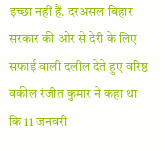इच्छा नहीं हैं. दरअसल बिहार सरकार की ओर से देरी के लिए सफाई वाली दलील देते हुए वरिष्ठ वकील रंजीत कुमार ने कहा था कि 11 जनवरी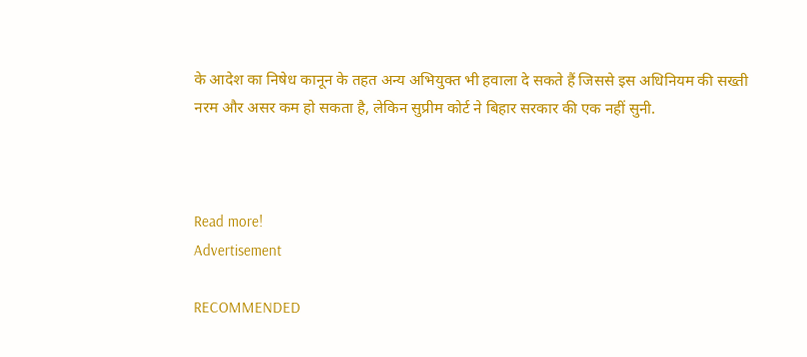के आदेश का निषेध कानून के तहत अन्य अभियुक्त भी हवाला दे सकते हैं जिससे इस अधिनियम की सख्ती नरम और असर कम हो सकता है, लेकिन सुप्रीम कोर्ट ने बिहार सरकार की एक नहीं सुनी.



Read more!
Advertisement

RECOMMENDED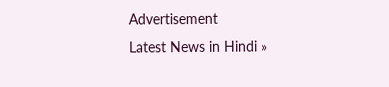Advertisement
Latest News in Hindi »